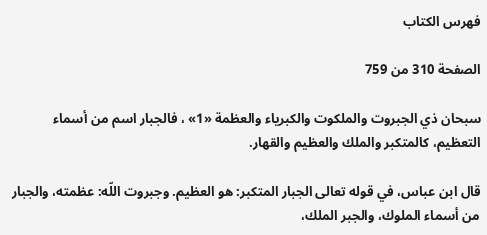فهرس الكتاب

الصفحة 310 من 759

سبحان ذي الجبروت والملكوت والكبرياء والعظمة «1» ، فالجبار اسم من أسماء التعظيم، كالمتكبر والملك والعظيم والقهار.

قال ابن عباس، في قوله تعالى الجبار المتكبر: هو العظيم. وجبروت اللّه: عظمته، والجبار من أسماء الملوك، والجبر الملك،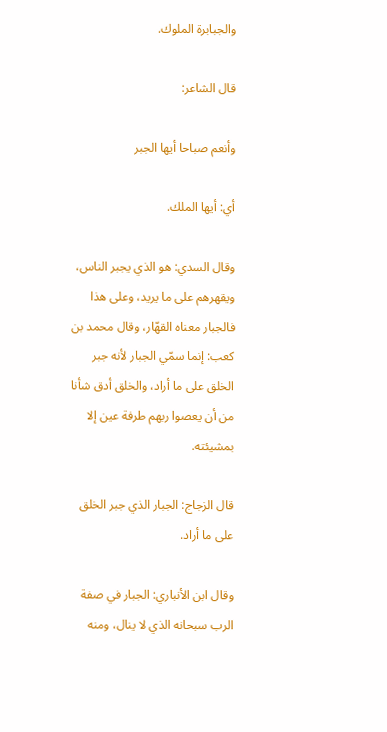والجبابرة الملوك.

قال الشاعر:

وأنعم صباحا أيها الجبر

أي: أيها الملك.

وقال السدي: هو الذي يجبر الناس، ويقهرهم على ما يريد، وعلى هذا فالجبار معناه القهّار، وقال محمد بن كعب: إنما سمّي الجبار لأنه جبر الخلق على ما أراد، والخلق أدق شأنا من أن يعصوا ربهم طرفة عين إلا بمشيئته.

قال الزجاج: الجبار الذي جبر الخلق على ما أراد.

وقال ابن الأنباري: الجبار في صفة الرب سبحانه الذي لا ينال، ومنه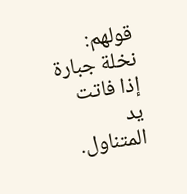قولهم: نخلة جبارة إذا فاتت يد المتناول.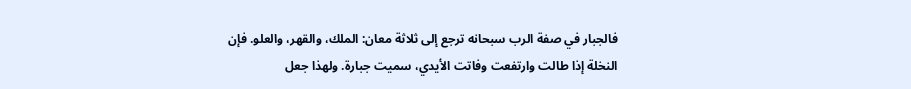فالجبار في صفة الرب سبحانه ترجع إلى ثلاثة معان: الملك، والقهر، والعلو. فإن النخلة إذا طالت وارتفعت وفاتت الأيدي، سميت جبارة. ولهذا جعل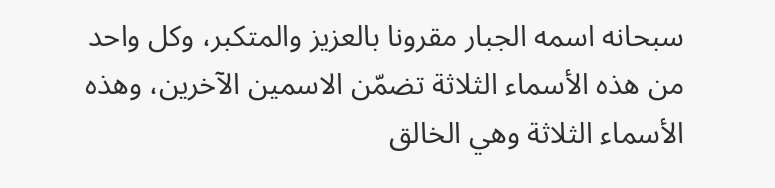سبحانه اسمه الجبار مقرونا بالعزيز والمتكبر، وكل واحد من هذه الأسماء الثلاثة تضمّن الاسمين الآخرين، وهذه الأسماء الثلاثة وهي الخالق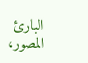البارئ المصور،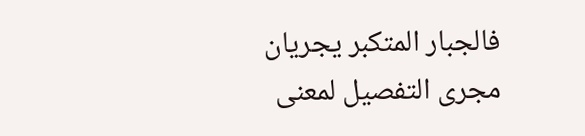فالجبار المتكبر يجريان مجرى التفصيل لمعنى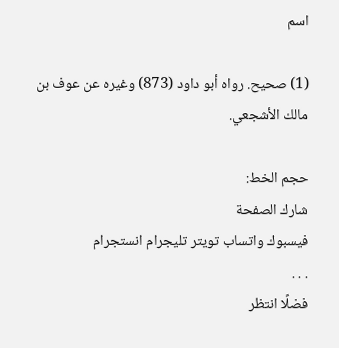اسم

(1) صحيح. رواه أبو داود (873) وغيره عن عوف بن مالك الأشجعي.

حجم الخط:
شارك الصفحة
فيسبوك واتساب تويتر تليجرام انستجرام
. . .
فضلًا انتظر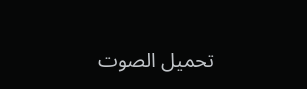تحميل الصوت